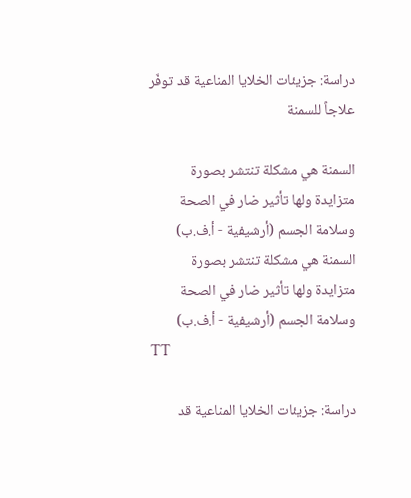دراسة: جزيئات الخلايا المناعية قد توفّر علاجاً للسمنة

السمنة هي مشكلة تنتشر بصورة متزايدة ولها تأثير ضار في الصحة وسلامة الجسم (أرشيفية - أ.ف.ب)
السمنة هي مشكلة تنتشر بصورة متزايدة ولها تأثير ضار في الصحة وسلامة الجسم (أرشيفية - أ.ف.ب)
TT

دراسة: جزيئات الخلايا المناعية قد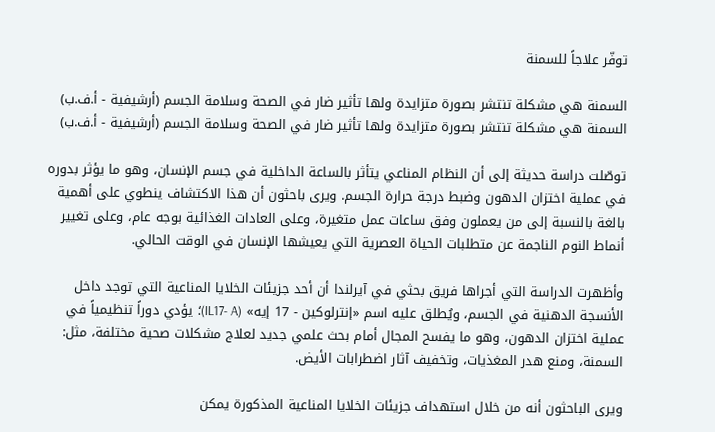توفّر علاجاً للسمنة

السمنة هي مشكلة تنتشر بصورة متزايدة ولها تأثير ضار في الصحة وسلامة الجسم (أرشيفية - أ.ف.ب)
السمنة هي مشكلة تنتشر بصورة متزايدة ولها تأثير ضار في الصحة وسلامة الجسم (أرشيفية - أ.ف.ب)

توصّلت دراسة حديثة إلى أن النظام المناعي يتأثر بالساعة الداخلية في جسم الإنسان، وهو ما يؤثر بدوره في عملية اختزان الدهون وضبط درجة حرارة الجسم. ويرى باحثون أن هذا الاكتشاف ينطوي على أهمية بالغة بالنسبة إلى من يعملون وفق ساعات عمل متغيرة، وعلى العادات الغذائية بوجه عام، وعلى تغيير أنماط النوم الناجمة عن متطلبات الحياة العصرية التي يعيشها الإنسان في الوقت الحالي.

وأظهرت الدراسة التي أجراها فريق بحثي في آيرلندا أن أحد جزيئات الخلايا المناعية التي توجد داخل الأنسجة الدهنية في الجسم، ويُطلق عليه اسم «إنترلوكين - 17 إيه» (IL17- A)؛ يؤدي دوراً تنظيمياً في عملية اختزان الدهون، وهو ما يفسح المجال أمام بحث علمي جديد لعلاج مشكلات صحية مختلفة، مثل: السمنة، ومنع هدر المغذيات، وتخفيف آثار اضطرابات الأيض.

ويرى الباحثون أنه من خلال استهداف جزيئات الخلايا المناعية المذكورة يمكن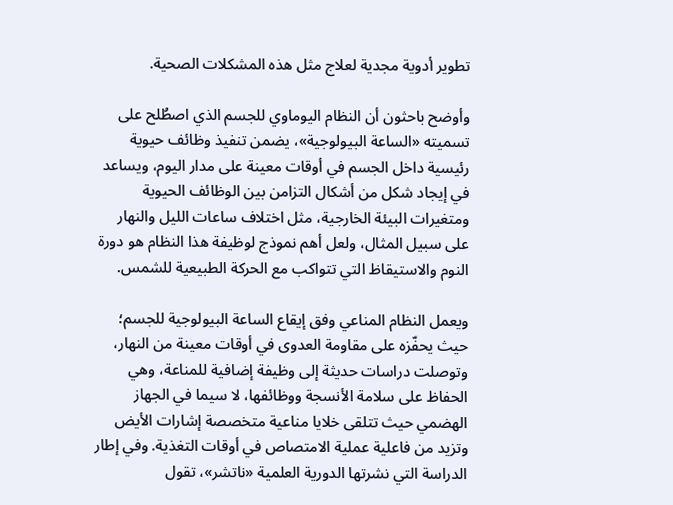تطوير أدوية مجدية لعلاج مثل هذه المشكلات الصحية.

وأوضح باحثون أن النظام اليوماوي للجسم الذي اصطُلح على تسميته «الساعة البيولوجية»، يضمن تنفيذ وظائف حيوية رئيسية داخل الجسم في أوقات معينة على مدار اليوم، ويساعد في إيجاد شكل من أشكال التزامن بين الوظائف الحيوية ومتغيرات البيئة الخارجية، مثل اختلاف ساعات الليل والنهار على سبيل المثال، ولعل أهم نموذج لوظيفة هذا النظام هو دورة النوم والاستيقاظ التي تتواكب مع الحركة الطبيعية للشمس.

ويعمل النظام المناعي وفق إيقاع الساعة البيولوجية للجسم؛ حيث يحفّزه على مقاومة العدوى في أوقات معينة من النهار، وتوصلت دراسات حديثة إلى وظيفة إضافية للمناعة، وهي الحفاظ على سلامة الأنسجة ووظائفها، لا سيما في الجهاز الهضمي حيث تتلقى خلايا مناعية متخصصة إشارات الأيض وتزيد من فاعلية عملية الامتصاص في أوقات التغذية. وفي إطار الدراسة التي نشرتها الدورية العلمية «ناتشر»، تقول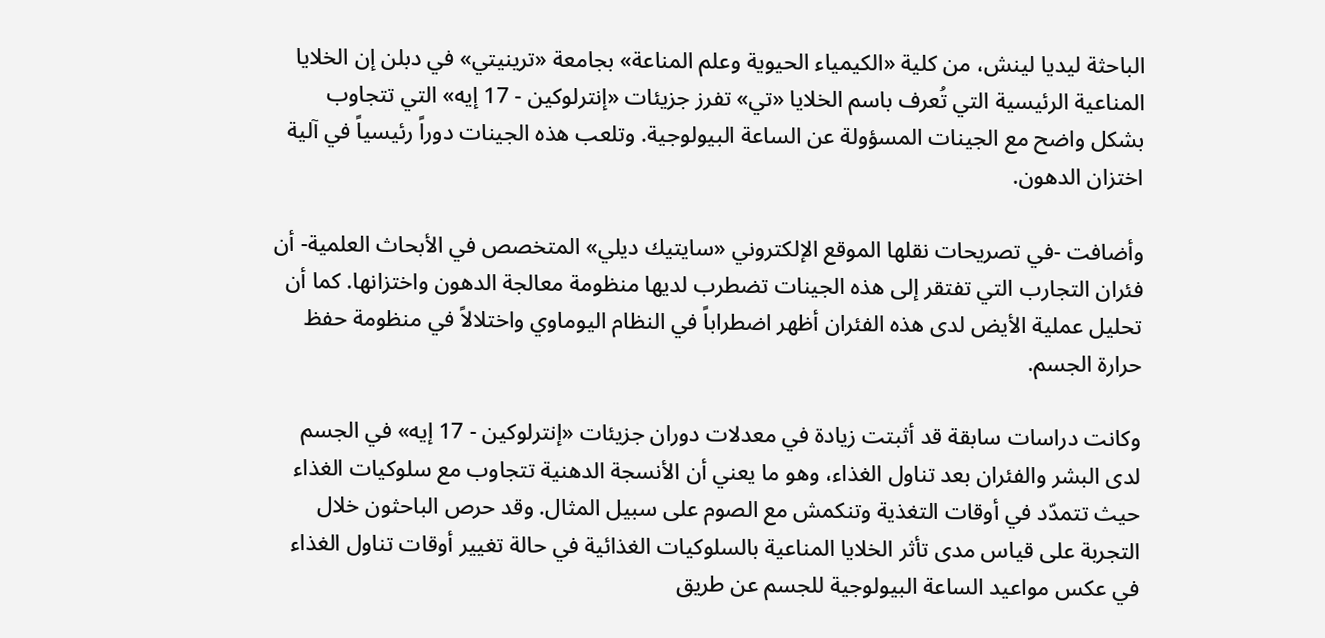الباحثة ليديا لينش، من كلية «الكيمياء الحيوية وعلم المناعة» بجامعة «ترينيتي» في دبلن إن الخلايا المناعية الرئيسية التي تُعرف باسم الخلايا «تي» تفرز جزيئات «إنترلوكين - 17 إيه» التي تتجاوب بشكل واضح مع الجينات المسؤولة عن الساعة البيولوجية. وتلعب هذه الجينات دوراً رئيسياً في آلية اختزان الدهون.

وأضافت -في تصريحات نقلها الموقع الإلكتروني «سايتيك ديلي» المتخصص في الأبحاث العلمية- أن فئران التجارب التي تفتقر إلى هذه الجينات تضطرب لديها منظومة معالجة الدهون واختزانها. كما أن تحليل عملية الأيض لدى هذه الفئران أظهر اضطراباً في النظام اليوماوي واختلالاً في منظومة حفظ حرارة الجسم.

وكانت دراسات سابقة قد أثبتت زيادة في معدلات دوران جزيئات «إنترلوكين - 17 إيه» في الجسم لدى البشر والفئران بعد تناول الغذاء، وهو ما يعني أن الأنسجة الدهنية تتجاوب مع سلوكيات الغذاء حيث تتمدّد في أوقات التغذية وتنكمش مع الصوم على سبيل المثال. وقد حرص الباحثون خلال التجربة على قياس مدى تأثر الخلايا المناعية بالسلوكيات الغذائية في حالة تغيير أوقات تناول الغذاء في عكس مواعيد الساعة البيولوجية للجسم عن طريق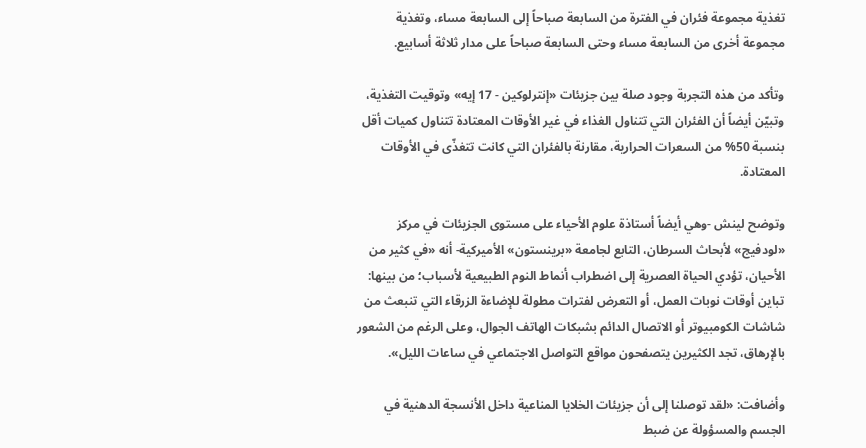تغذية مجموعة فئران في الفترة من السابعة صباحاً إلى السابعة مساء، وتغذية مجموعة أخرى من السابعة مساء وحتى السابعة صباحاً على مدار ثلاثة أسابيع.

وتأكد من هذه التجربة وجود صلة بين جزيئات «إنترلوكين - 17 إيه» وتوقيت التغذية، وتبيّن أيضاً أن الفئران التي تتناول الغذاء في غير الأوقات المعتادة تتناول كميات أقل بنسبة 50% من السعرات الحرارية، مقارنة بالفئران التي كانت تتغذّى في الأوقات المعتادة.

وتوضح لينش -وهي أيضاً أستاذة علوم الأحياء على مستوى الجزيئات في مركز «لودفيج» لأبحاث السرطان، التابع لجامعة «برينستون» الأميركية- أنه «في كثير من الأحيان، تؤدي الحياة العصرية إلى اضطراب أنماط النوم الطبيعية لأسباب؛ من بينها: تباين أوقات نوبات العمل، أو التعرض لفترات مطولة للإضاءة الزرقاء التي تنبعث من شاشات الكومبيوتر أو الاتصال الدائم بشبكات الهاتف الجوال، وعلى الرغم من الشعور بالإرهاق، تجد الكثيرين يتصفحون مواقع التواصل الاجتماعي في ساعات الليل».

وأضافت: «لقد توصلنا إلى أن جزيئات الخلايا المناعية داخل الأنسجة الدهنية في الجسم والمسؤولة عن ضبط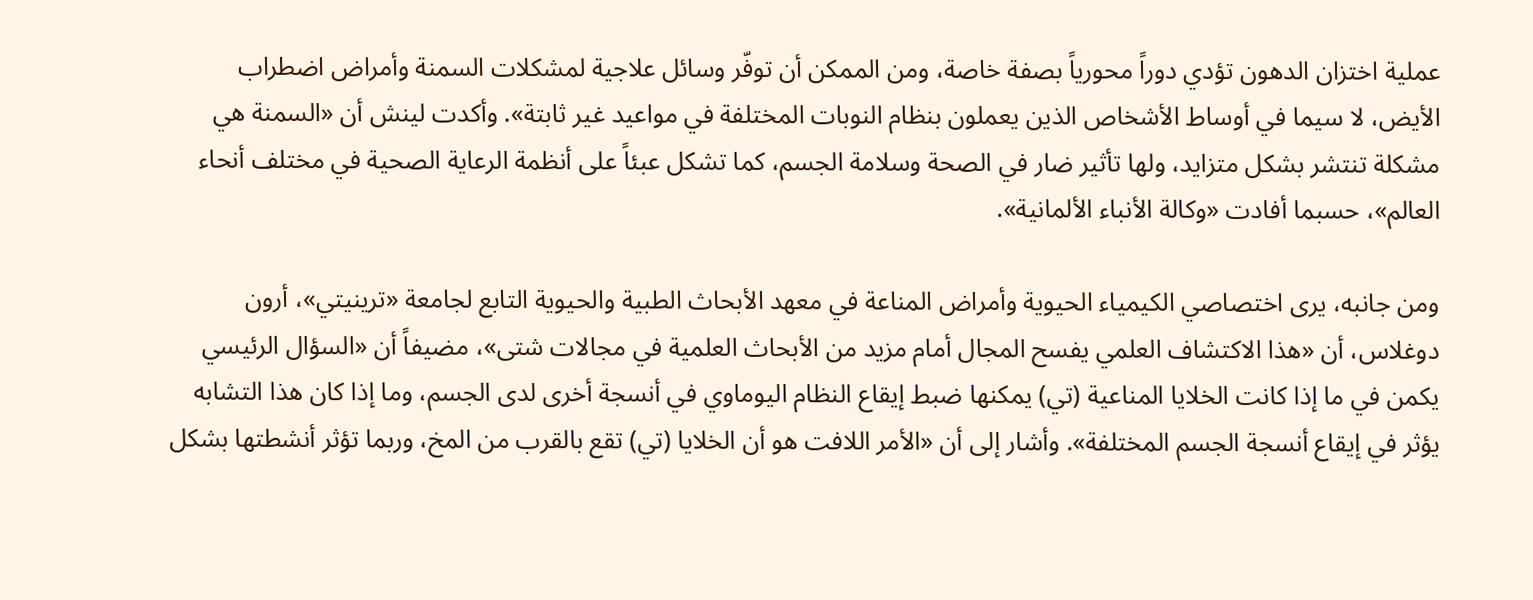عملية اختزان الدهون تؤدي دوراً محورياً بصفة خاصة، ومن الممكن أن توفّر وسائل علاجية لمشكلات السمنة وأمراض اضطراب الأيض، لا سيما في أوساط الأشخاص الذين يعملون بنظام النوبات المختلفة في مواعيد غير ثابتة». وأكدت لينش أن «السمنة هي مشكلة تنتشر بشكل متزايد، ولها تأثير ضار في الصحة وسلامة الجسم، كما تشكل عبئاً على أنظمة الرعاية الصحية في مختلف أنحاء العالم»، حسبما أفادت «وكالة الأنباء الألمانية».

ومن جانبه، يرى اختصاصي الكيمياء الحيوية وأمراض المناعة في معهد الأبحاث الطبية والحيوية التابع لجامعة «ترينيتي»، أرون دوغلاس، أن «هذا الاكتشاف العلمي يفسح المجال أمام مزيد من الأبحاث العلمية في مجالات شتى»، مضيفاً أن «السؤال الرئيسي يكمن في ما إذا كانت الخلايا المناعية (تي) يمكنها ضبط إيقاع النظام اليوماوي في أنسجة أخرى لدى الجسم، وما إذا كان هذا التشابه يؤثر في إيقاع أنسجة الجسم المختلفة». وأشار إلى أن «الأمر اللافت هو أن الخلايا (تي) تقع بالقرب من المخ، وربما تؤثر أنشطتها بشكل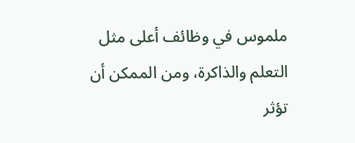ملموس في وظائف أعلى مثل التعلم والذاكرة، ومن الممكن أن تؤثر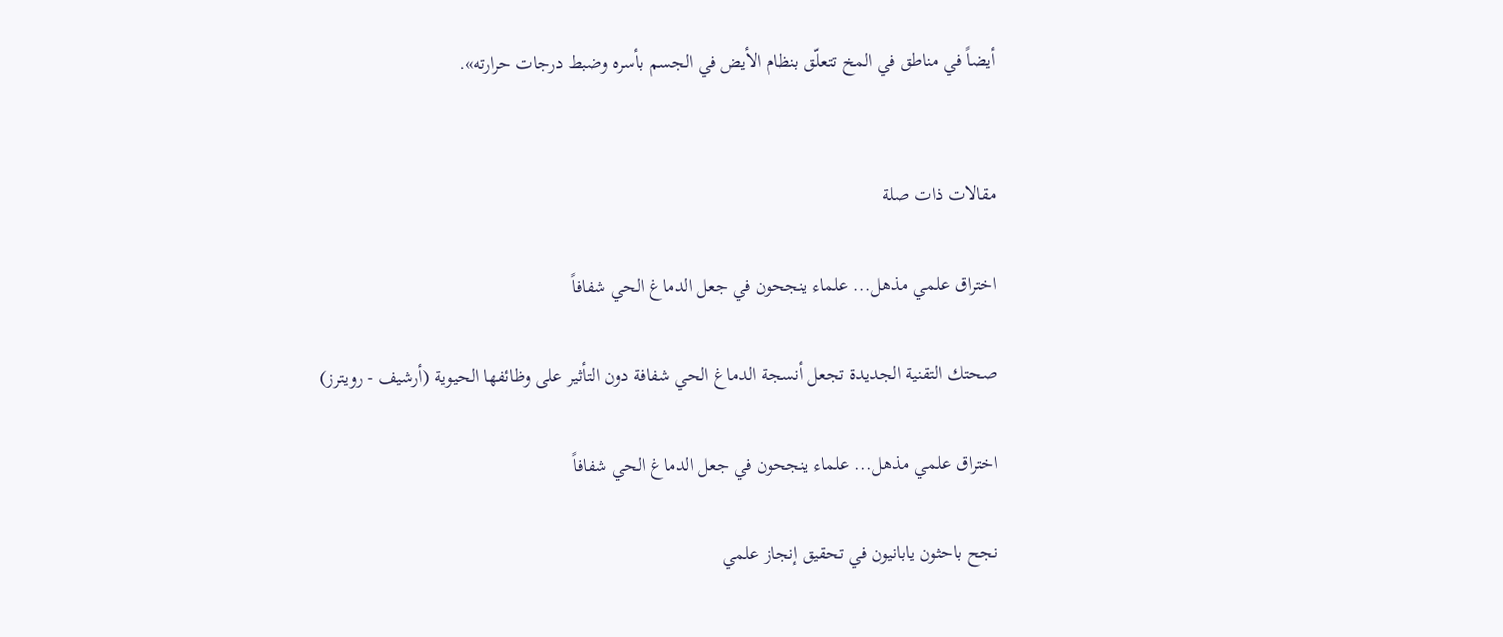أيضاً في مناطق في المخ تتعلّق بنظام الأيض في الجسم بأسره وضبط درجات حرارته».


مقالات ذات صلة

اختراق علمي مذهل... علماء ينجحون في جعل الدماغ الحي شفافاً

صحتك التقنية الجديدة تجعل أنسجة الدماغ الحي شفافة دون التأثير على وظائفها الحيوية (أرشيف - رويترز)

اختراق علمي مذهل... علماء ينجحون في جعل الدماغ الحي شفافاً

نجح باحثون يابانيون في تحقيق إنجاز علمي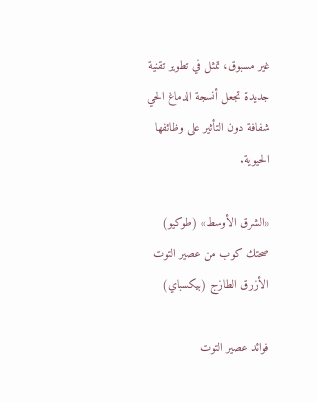غير مسبوق، تمثل في تطوير تقنية جديدة تجعل أنسجة الدماغ الحي شفافة دون التأثير على وظائفها الحيوية.

«الشرق الأوسط» (طوكيو)
صحتك كوب من عصير التوت الأزرق الطازج (بيكسباي)

فوائد عصير التوت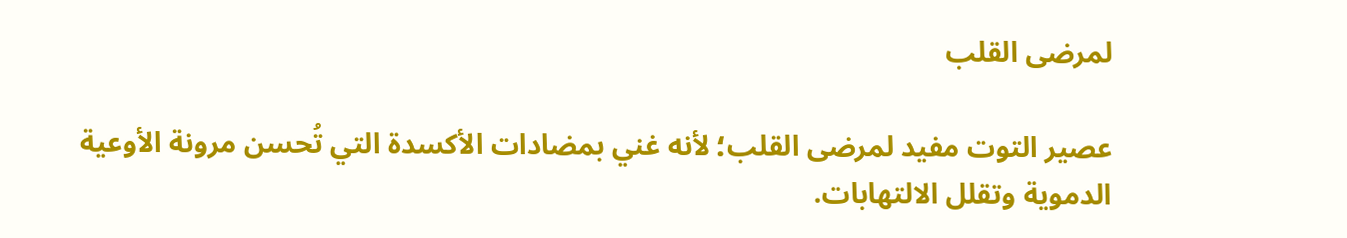لمرضى القلب

عصير التوت مفيد لمرضى القلب؛ لأنه غني بمضادات الأكسدة التي تُحسن مرونة الأوعية الدموية وتقلل الالتهابات.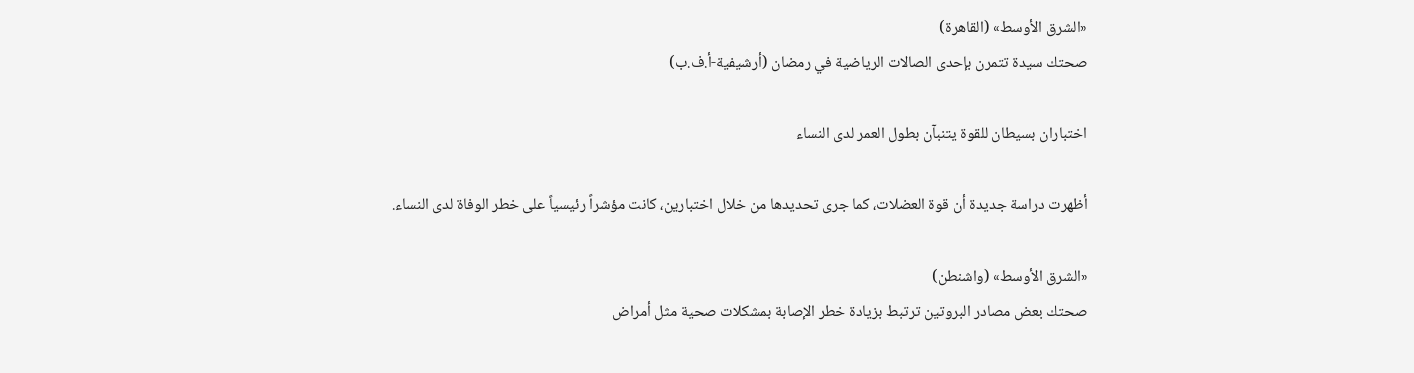«الشرق الأوسط» (القاهرة)
صحتك سيدة تتمرن بإحدى الصالات الرياضية في رمضان (أرشيفية-أ.ف.ب)

اختباران بسيطان للقوة يتنبآن بطول العمر لدى النساء

أظهرت دراسة جديدة أن قوة العضلات، كما جرى تحديدها من خلال اختبارين، كانت مؤشراً رئيسياً على خطر الوفاة لدى النساء.

«الشرق الأوسط» (واشنطن)
صحتك بعض مصادر البروتين ترتبط بزيادة خطر الإصابة بمشكلات صحية مثل أمراض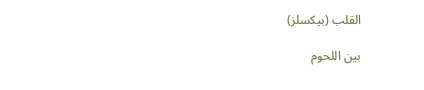القلب (بيكسلز)

بين اللحوم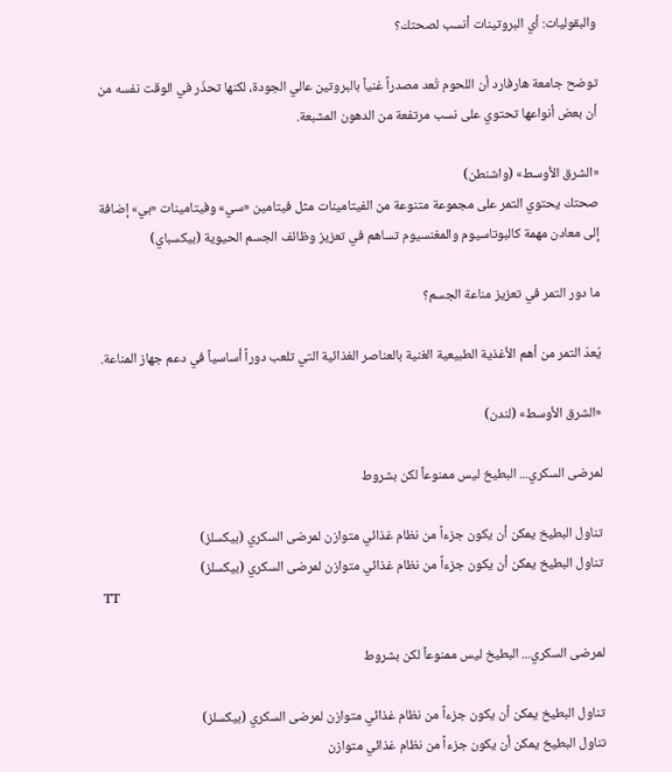والبقوليات: أي البروتينات أنسب لصحتك؟

توضح جامعة هارفارد أن اللحوم تُعد مصدراً غنياً بالبروتين عالي الجودة، لكنها تحذّر في الوقت نفسه من أن بعض أنواعها تحتوي على نسب مرتفعة من الدهون المشبعة.

«الشرق الأوسط» (واشنطن)
صحتك يحتوي التمر على مجموعة متنوعة من الفيتامينات مثل فيتامين «سي» وفيتامينات «بي» إضافة إلى معادن مهمة كالبوتاسيوم والمغنسيوم تساهم في تعزيز وظائف الجسم الحيوية (بيكسباي)

ما دور التمر في تعزيز مناعة الجسم؟

يُعدّ التمر من أهم الأغذية الطبيعية الغنية بالعناصر الغذائية التي تلعب دوراً أساسياً في دعم جهاز المناعة.

«الشرق الأوسط» (لندن)

لمرضى السكري... البطيخ ليس ممنوعاً لكن بشروط

تناول البطيخ يمكن أن يكون جزءاً من نظام غذائي متوازن لمرضى السكري (بيكسلز)
تناول البطيخ يمكن أن يكون جزءاً من نظام غذائي متوازن لمرضى السكري (بيكسلز)
TT

لمرضى السكري... البطيخ ليس ممنوعاً لكن بشروط

تناول البطيخ يمكن أن يكون جزءاً من نظام غذائي متوازن لمرضى السكري (بيكسلز)
تناول البطيخ يمكن أن يكون جزءاً من نظام غذائي متوازن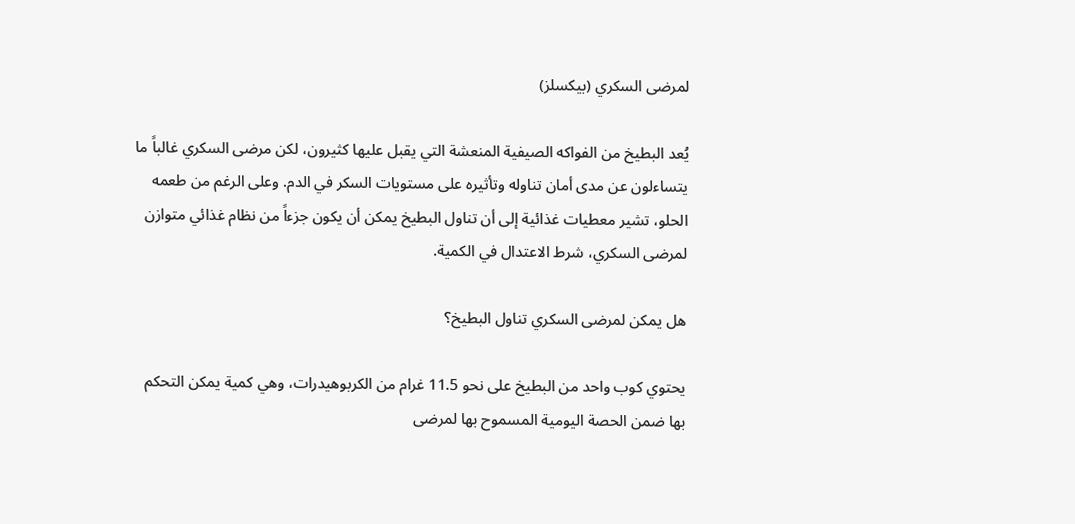لمرضى السكري (بيكسلز)

يُعد البطيخ من الفواكه الصيفية المنعشة التي يقبل عليها كثيرون، لكن مرضى السكري غالباً ما يتساءلون عن مدى أمان تناوله وتأثيره على مستويات السكر في الدم. وعلى الرغم من طعمه الحلو، تشير معطيات غذائية إلى أن تناول البطيخ يمكن أن يكون جزءاً من نظام غذائي متوازن لمرضى السكري، شرط الاعتدال في الكمية.

هل يمكن لمرضى السكري تناول البطيخ؟

يحتوي كوب واحد من البطيخ على نحو 11.5 غرام من الكربوهيدرات، وهي كمية يمكن التحكم بها ضمن الحصة اليومية المسموح بها لمرضى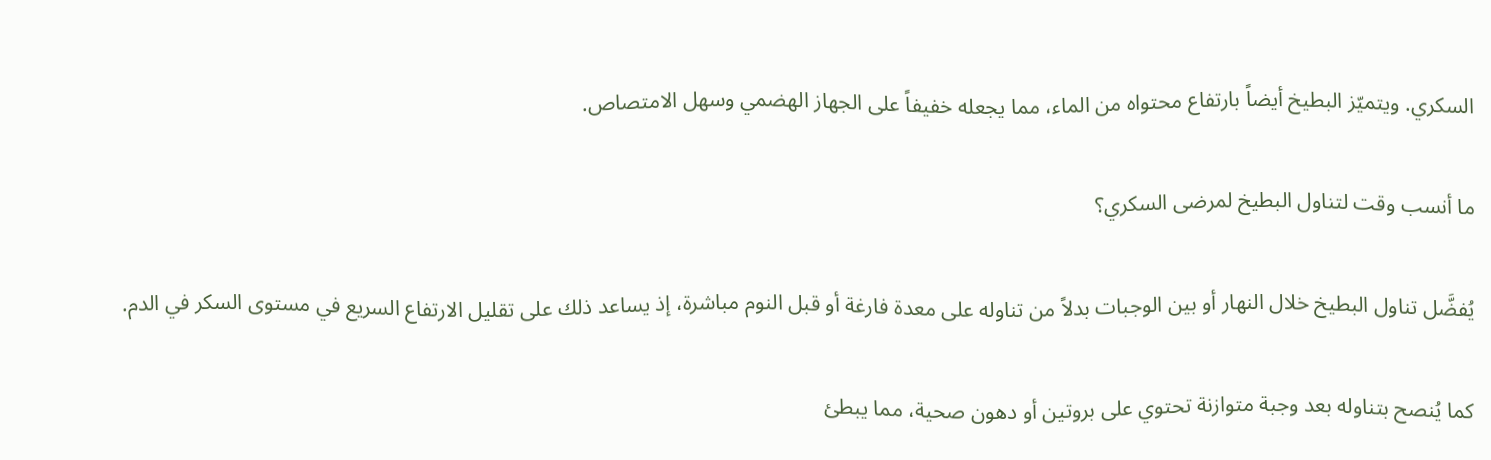السكري. ويتميّز البطيخ أيضاً بارتفاع محتواه من الماء، مما يجعله خفيفاً على الجهاز الهضمي وسهل الامتصاص.

ما أنسب وقت لتناول البطيخ لمرضى السكري؟

يُفضَّل تناول البطيخ خلال النهار أو بين الوجبات بدلاً من تناوله على معدة فارغة أو قبل النوم مباشرة، إذ يساعد ذلك على تقليل الارتفاع السريع في مستوى السكر في الدم.

كما يُنصح بتناوله بعد وجبة متوازنة تحتوي على بروتين أو دهون صحية، مما يبطئ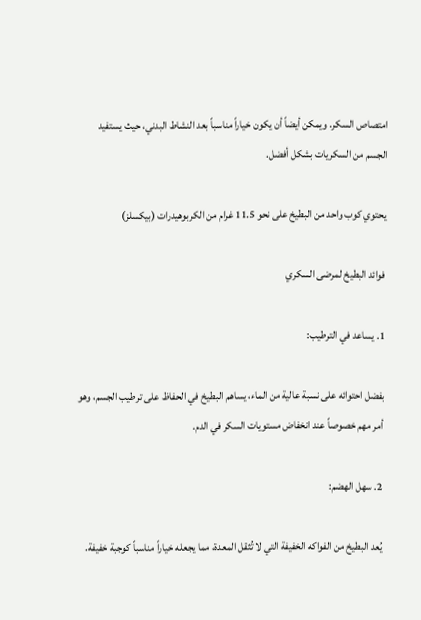امتصاص السكر. ويمكن أيضاً أن يكون خياراً مناسباً بعد النشاط البدني، حيث يستفيد الجسم من السكريات بشكل أفضل.

يحتوي كوب واحد من البطيخ على نحو 11.5 غرام من الكربوهيدرات (بيكسلز)

فوائد البطيخ لمرضى السكري

1. يساعد في الترطيب:

بفضل احتوائه على نسبة عالية من الماء، يساهم البطيخ في الحفاظ على ترطيب الجسم، وهو أمر مهم خصوصاً عند انخفاض مستويات السكر في الدم.

2. سهل الهضم:

يُعد البطيخ من الفواكه الخفيفة التي لا تُثقل المعدة، مما يجعله خياراً مناسباً كوجبة خفيفة.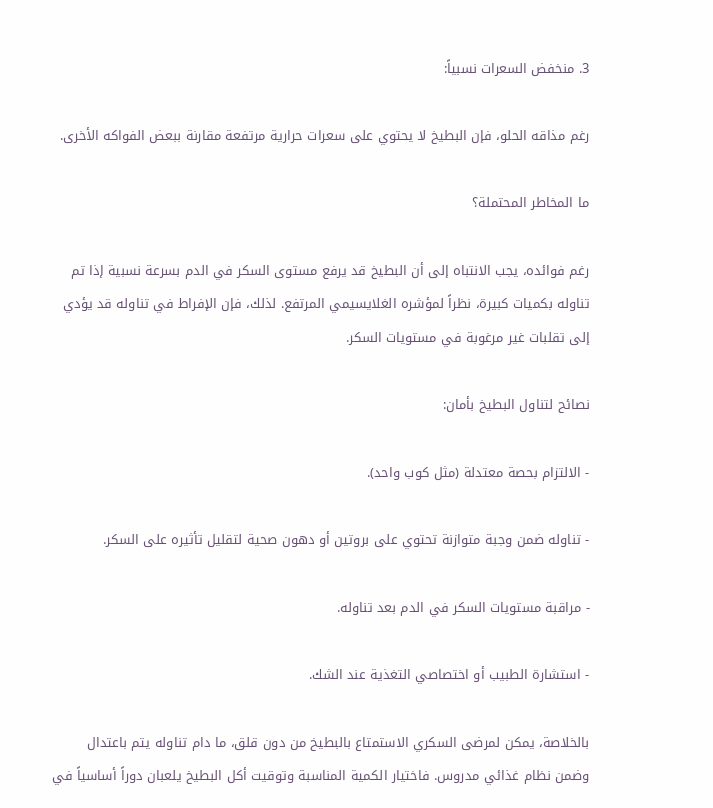3. منخفض السعرات نسبياً:

رغم مذاقه الحلو، فإن البطيخ لا يحتوي على سعرات حرارية مرتفعة مقارنة ببعض الفواكه الأخرى.

ما المخاطر المحتملة؟

رغم فوائده، يجب الانتباه إلى أن البطيخ قد يرفع مستوى السكر في الدم بسرعة نسبية إذا تم تناوله بكميات كبيرة، نظراً لمؤشره الغلايسيمي المرتفع. لذلك، فإن الإفراط في تناوله قد يؤدي إلى تقلبات غير مرغوبة في مستويات السكر.

نصائح لتناول البطيخ بأمان:

- الالتزام بحصة معتدلة (مثل كوب واحد).

- تناوله ضمن وجبة متوازنة تحتوي على بروتين أو دهون صحية لتقليل تأثيره على السكر.

- مراقبة مستويات السكر في الدم بعد تناوله.

- استشارة الطبيب أو اختصاصي التغذية عند الشك.

بالخلاصة، يمكن لمرضى السكري الاستمتاع بالبطيخ من دون قلق، ما دام تناوله يتم باعتدال وضمن نظام غذائي مدروس. فاختيار الكمية المناسبة وتوقيت أكل البطيخ يلعبان دوراً أساسياً في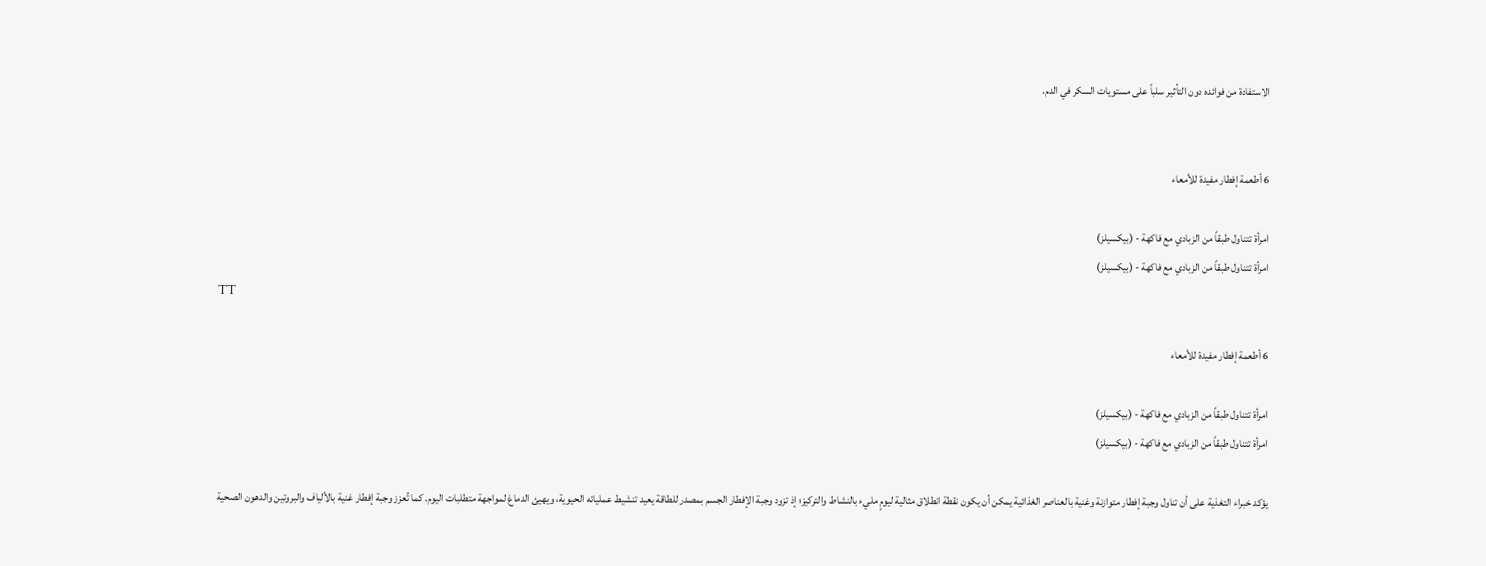الاستفادة من فوائده دون التأثير سلباً على مستويات السكر في الدم.


6 أطعمة إفطار مفيدة للأمعاء

امرأة تتناول طبقاً من الزبادي مع فاكهة - (بيكسيلز)
امرأة تتناول طبقاً من الزبادي مع فاكهة - (بيكسيلز)
TT

6 أطعمة إفطار مفيدة للأمعاء

امرأة تتناول طبقاً من الزبادي مع فاكهة - (بيكسيلز)
امرأة تتناول طبقاً من الزبادي مع فاكهة - (بيكسيلز)

يؤكد خبراء التغذية على أن تناول وجبة إفطار متوازنة وغنية بالعناصر الغذائية يمكن أن يكون نقطة انطلاق مثالية ليومٍ مليء بالنشاط والتركيز؛ إذ تزود وجبة الإفطار الجسم بمصدر للطاقة يعيد تنشيط عملياته الحيوية، ويهيئ الدماغ لمواجهة متطلبات اليوم. كما تُعزز وجبة إفطار غنية بالألياف والبروتين والدهون الصحية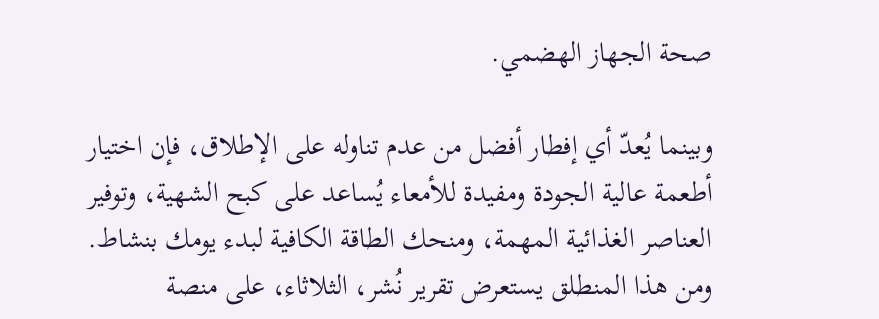صحة الجهاز الهضمي.

وبينما يُعدّ أي إفطار أفضل من عدم تناوله على الإطلاق، فإن اختيار أطعمة عالية الجودة ومفيدة للأمعاء يُساعد على كبح الشهية، وتوفير العناصر الغذائية المهمة، ومنحك الطاقة الكافية لبدء يومك بنشاط. ومن هذا المنطلق يستعرض تقرير نُشر، الثلاثاء، على منصة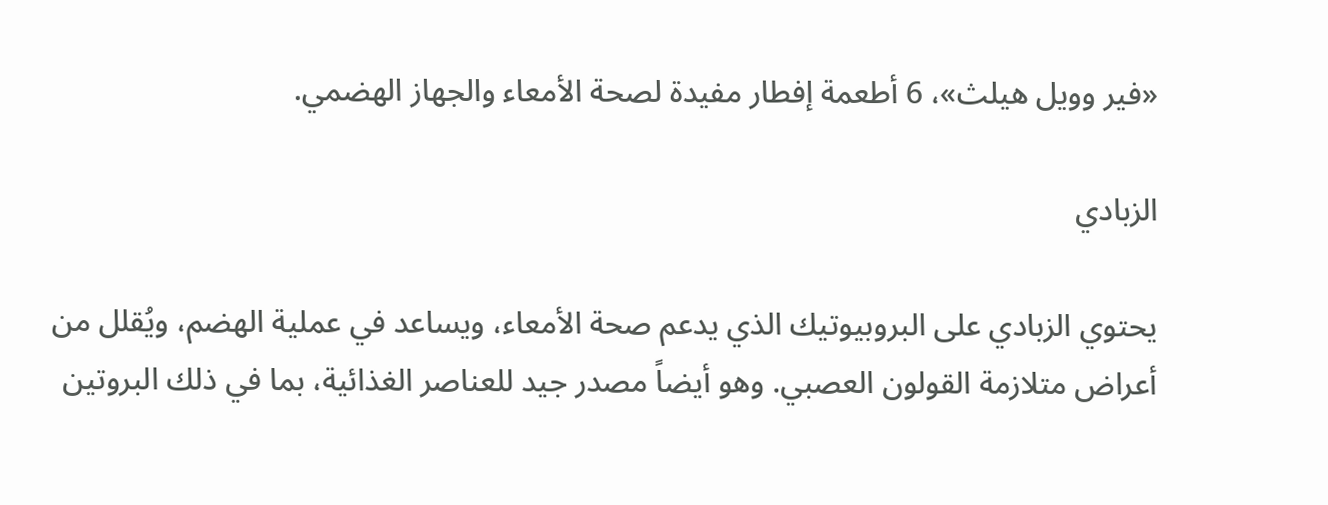«فير وويل هيلث»، 6 أطعمة إفطار مفيدة لصحة الأمعاء والجهاز الهضمي.

الزبادي

يحتوي الزبادي على البروبيوتيك الذي يدعم صحة الأمعاء، ويساعد في عملية الهضم، ويُقلل من أعراض متلازمة القولون العصبي. وهو أيضاً مصدر جيد للعناصر الغذائية، بما في ذلك البروتين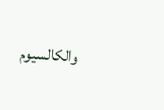والكالسيوم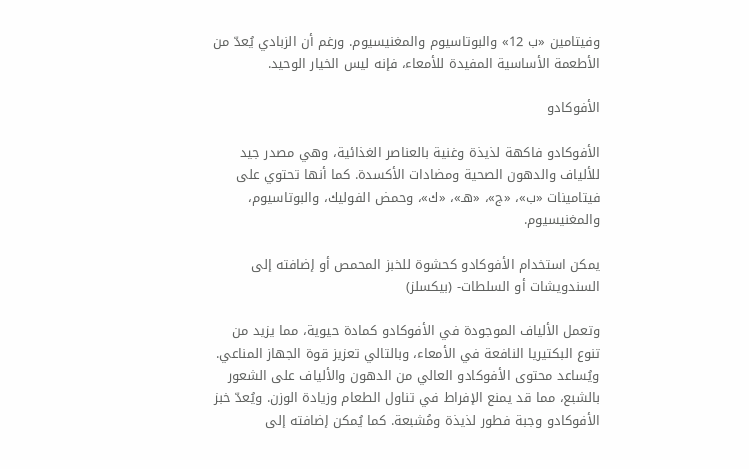وفيتامين «ب 12» والبوتاسيوم والمغنيسيوم. ورغم أن الزبادي يُعدّ من الأطعمة الأساسية المفيدة للأمعاء، فإنه ليس الخيار الوحيد.

الأفوكادو

الأفوكادو فاكهة لذيذة وغنية بالعناصر الغذائية، وهي مصدر جيد للألياف والدهون الصحية ومضادات الأكسدة. كما أنها تحتوي على فيتامينات «ب»، «ج»، «هـ»، «ك»، وحمض الفوليك، والبوتاسيوم، والمغنيسيوم.

يمكن استخدام الأفوكادو كحشوة للخبز المحمص أو إضافته إلى السندويشات أو السلطات- (بيكسلز)

وتعمل الألياف الموجودة في الأفوكادو كمادة حيوية، مما يزيد من تنوع البكتيريا النافعة في الأمعاء، وبالتالي تعزيز قوة الجهاز المناعي. ويُساعد محتوى الأفوكادو العالي من الدهون والألياف على الشعور بالشبع، مما قد يمنع الإفراط في تناول الطعام وزيادة الوزن. ويُعدّ خبز الأفوكادو وجبة فطور لذيذة ومُشبعة. كما يُمكن إضافته إلى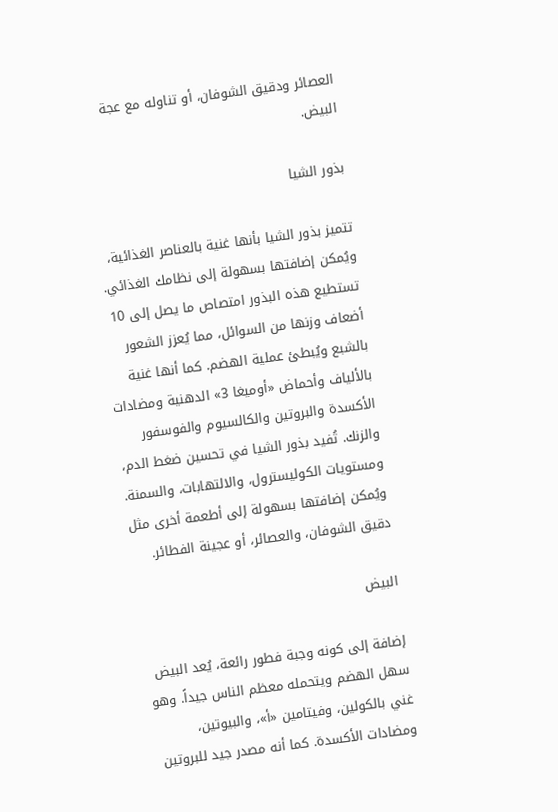العصائر ودقيق الشوفان، أو تناوله مع عجة البيض.

بذور الشيا

تتميز بذور الشيا بأنها غنية بالعناصر الغذائية، ويُمكن إضافتها بسهولة إلى نظامك الغذائي. تستطيع هذه البذور امتصاص ما يصل إلى 10 أضعاف وزنها من السوائل، مما يُعزز الشعور بالشبع ويُبطئ عملية الهضم. كما أنها غنية بالألياف وأحماض «أوميغا 3» الدهنية ومضادات الأكسدة والبروتين والكالسيوم والفوسفور والزنك. تُفيد بذور الشيا في تحسين ضغط الدم، ومستويات الكوليسترول، والالتهابات، والسمنة. ويُمكن إضافتها بسهولة إلى أطعمة أخرى مثل دقيق الشوفان، والعصائر، أو عجينة الفطائر.

البيض

إضافة إلى كونه وجبة فطور رائعة، يُعد البيض سهل الهضم ويتحمله معظم الناس جيداً. وهو غني بالكولين، وفيتامين «أ»، والبيوتين، ومضادات الأكسدة. كما أنه مصدر جيد للبروتين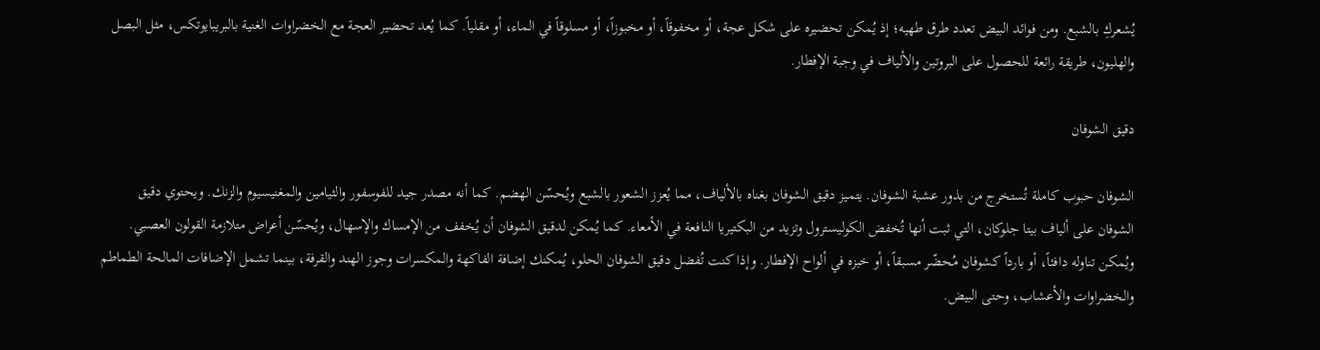يُشعركِ بالشبع. ومن فوائد البيض تعدد طرق طهيه؛ إذ يُمكن تحضيره على شكل عجة، أو مخفوقاً، أو مخبوزاً، أو مسلوقاً في الماء، أو مقلياً. كما يُعد تحضير العجة مع الخضراوات الغنية بالبريبايوتكس، مثل البصل والهليون، طريقة رائعة للحصول على البروتين والألياف في وجبة الإفطار.

دقيق الشوفان

الشوفان حبوب كاملة تُستخرج من بذور عشبة الشوفان. يتميز دقيق الشوفان بغناه بالألياف، مما يُعزز الشعور بالشبع ويُحسّن الهضم. كما أنه مصدر جيد للفوسفور والثيامين والمغنيسيوم والزنك. ويحتوي دقيق الشوفان على ألياف بيتا جلوكان، التي ثبت أنها تُخفض الكوليسترول وتزيد من البكتيريا النافعة في الأمعاء. كما يُمكن لدقيق الشوفان أن يُخفف من الإمساك والإسهال، ويُحسّن أعراض متلازمة القولون العصبي. ويُمكن تناوله دافئاً، أو بارداً كشوفان مُحضّر مسبقاً، أو خبزه في ألواح الإفطار. وإذا كنت تُفضل دقيق الشوفان الحلو، يُمكنك إضافة الفاكهة والمكسرات وجوز الهند والقرفة، بينما تشمل الإضافات المالحة الطماطم والخضراوات والأعشاب، وحتى البيض.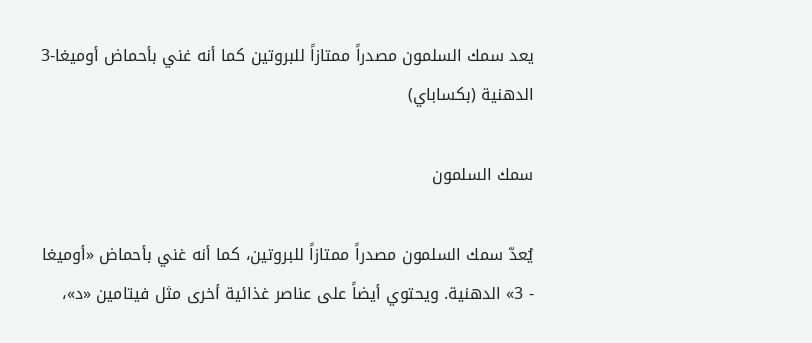يعد سمك السلمون مصدراً ممتازاً للبروتين كما أنه غني بأحماض أوميغا-3 الدهنية (بكساباي)

سمك السلمون

يُعدّ سمك السلمون مصدراً ممتازاً للبروتين، كما أنه غني بأحماض «أوميغا - 3» الدهنية. ويحتوي أيضاً على عناصر غذائية أخرى مثل فيتامين «د»،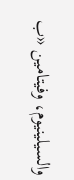والسيلينيوم، وفيتامين «ب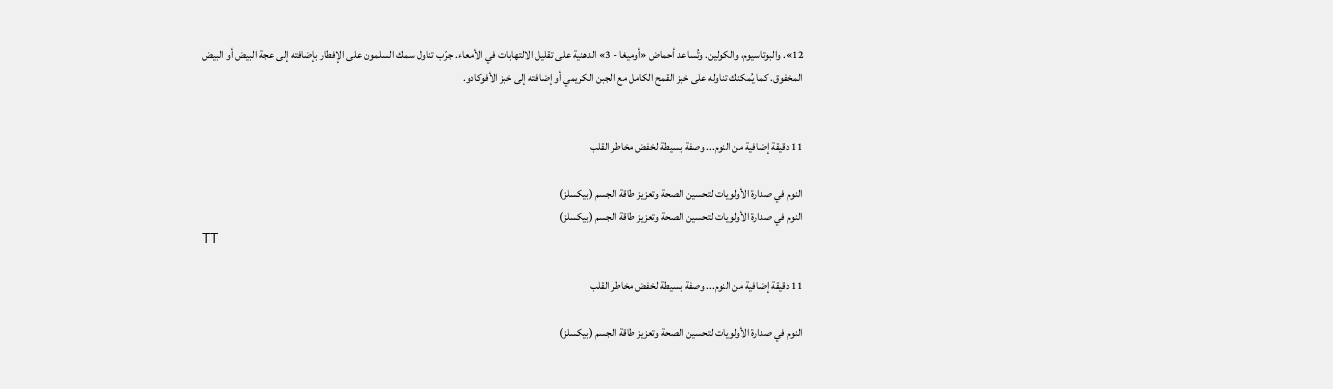12». والبوتاسيوم، والكولين. وتُساعد أحماض «أوميغا - 3» الدهنية على تقليل الالتهابات في الأمعاء. جرّب تناول سمك السلمون على الإفطار بإضافته إلى عجة البيض أو البيض المخفوق. كما يُمكنك تناوله على خبز القمح الكامل مع الجبن الكريمي أو إضافته إلى خبز الأفوكادو.


11 دقيقة إضافية من النوم... وصفة بسيطة لخفض مخاطر القلب

النوم في صدارة الأولويات لتحسين الصحة وتعزيز طاقة الجسم (بيكسلز)
النوم في صدارة الأولويات لتحسين الصحة وتعزيز طاقة الجسم (بيكسلز)
TT

11 دقيقة إضافية من النوم... وصفة بسيطة لخفض مخاطر القلب

النوم في صدارة الأولويات لتحسين الصحة وتعزيز طاقة الجسم (بيكسلز)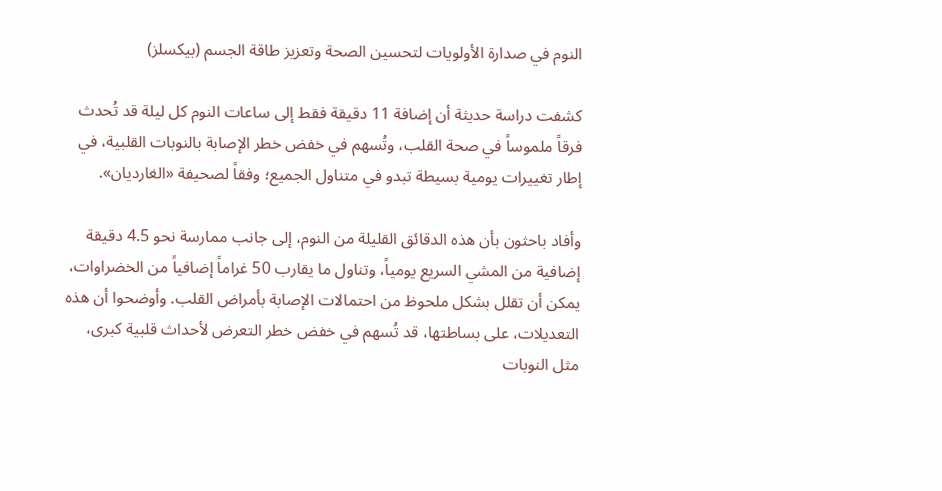النوم في صدارة الأولويات لتحسين الصحة وتعزيز طاقة الجسم (بيكسلز)

كشفت دراسة حديثة أن إضافة 11 دقيقة فقط إلى ساعات النوم كل ليلة قد تُحدث فرقاً ملموساً في صحة القلب، وتُسهم في خفض خطر الإصابة بالنوبات القلبية، في إطار تغييرات يومية بسيطة تبدو في متناول الجميع؛ وفقاً لصحيفة «الغارديان».

وأفاد باحثون بأن هذه الدقائق القليلة من النوم، إلى جانب ممارسة نحو 4.5 دقيقة إضافية من المشي السريع يومياً، وتناول ما يقارب 50 غراماً إضافياً من الخضراوات، يمكن أن تقلل بشكل ملحوظ من احتمالات الإصابة بأمراض القلب. وأوضحوا أن هذه التعديلات، على بساطتها، قد تُسهم في خفض خطر التعرض لأحداث قلبية كبرى، مثل النوبات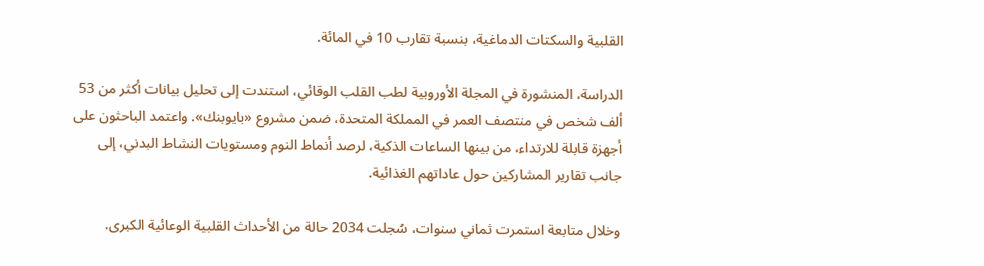القلبية والسكتات الدماغية، بنسبة تقارب 10 في المائة.

الدراسة، المنشورة في المجلة الأوروبية لطب القلب الوقائي، استندت إلى تحليل بيانات أكثر من 53 ألف شخص في منتصف العمر في المملكة المتحدة، ضمن مشروع «بايوبنك». واعتمد الباحثون على أجهزة قابلة للارتداء، من بينها الساعات الذكية، لرصد أنماط النوم ومستويات النشاط البدني، إلى جانب تقارير المشاركين حول عاداتهم الغذائية.

وخلال متابعة استمرت ثماني سنوات، سُجلت 2034 حالة من الأحداث القلبية الوعائية الكبرى.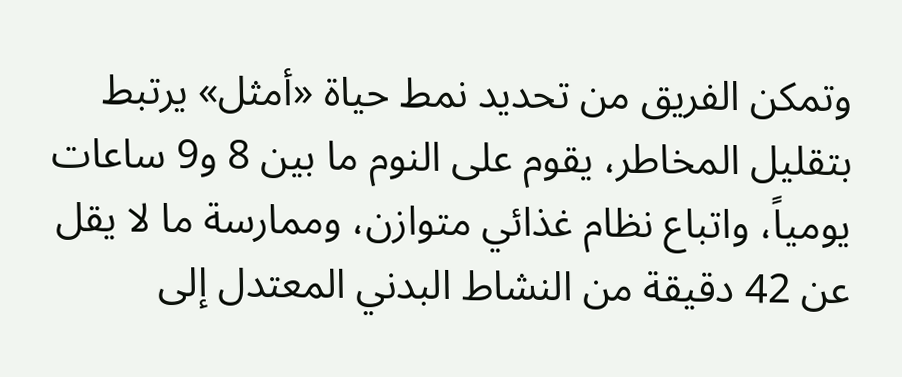وتمكن الفريق من تحديد نمط حياة «أمثل» يرتبط بتقليل المخاطر، يقوم على النوم ما بين 8 و9 ساعات يومياً، واتباع نظام غذائي متوازن، وممارسة ما لا يقل عن 42 دقيقة من النشاط البدني المعتدل إلى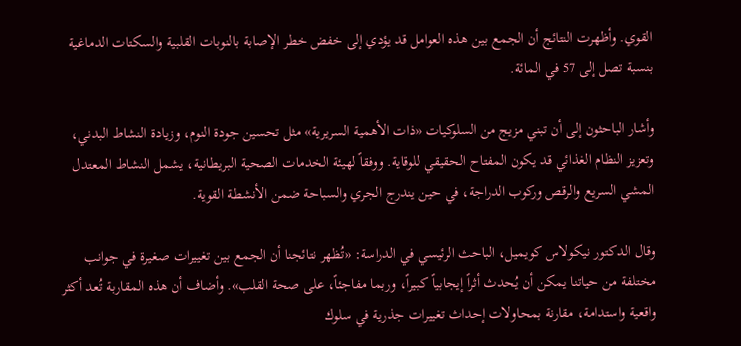القوي. وأظهرت النتائج أن الجمع بين هذه العوامل قد يؤدي إلى خفض خطر الإصابة بالنوبات القلبية والسكتات الدماغية بنسبة تصل إلى 57 في المائة.

وأشار الباحثون إلى أن تبني مزيج من السلوكيات «ذات الأهمية السريرية» مثل تحسين جودة النوم، وزيادة النشاط البدني، وتعزيز النظام الغذائي قد يكون المفتاح الحقيقي للوقاية. ووفقاً لهيئة الخدمات الصحية البريطانية، يشمل النشاط المعتدل المشي السريع والرقص وركوب الدراجة، في حين يندرج الجري والسباحة ضمن الأنشطة القوية.

وقال الدكتور نيكولاس كويميل، الباحث الرئيسي في الدراسة: «تُظهر نتائجنا أن الجمع بين تغييرات صغيرة في جوانب مختلفة من حياتنا يمكن أن يُحدث أثراً إيجابياً كبيراً، وربما مفاجئاً، على صحة القلب». وأضاف أن هذه المقاربة تُعد أكثر واقعية واستدامة، مقارنة بمحاولات إحداث تغييرات جذرية في سلوك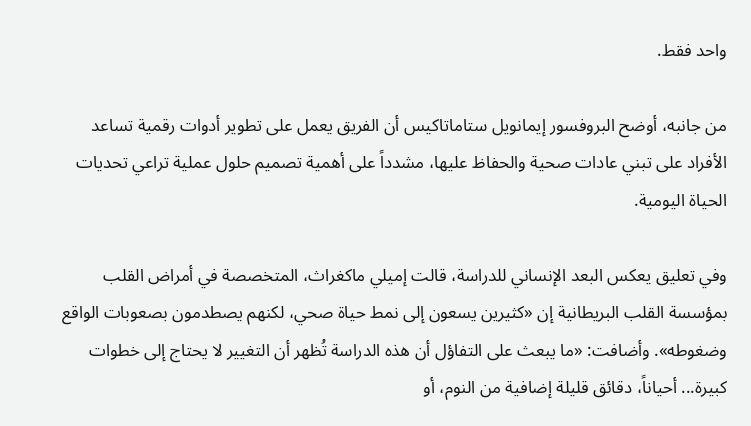واحد فقط.

من جانبه، أوضح البروفسور إيمانويل ستاماتاكيس أن الفريق يعمل على تطوير أدوات رقمية تساعد الأفراد على تبني عادات صحية والحفاظ عليها، مشدداً على أهمية تصميم حلول عملية تراعي تحديات الحياة اليومية.

وفي تعليق يعكس البعد الإنساني للدراسة، قالت إميلي ماكغراث، المتخصصة في أمراض القلب بمؤسسة القلب البريطانية إن «كثيرين يسعون إلى نمط حياة صحي، لكنهم يصطدمون بصعوبات الواقع وضغوطه». وأضافت: «ما يبعث على التفاؤل أن هذه الدراسة تُظهر أن التغيير لا يحتاج إلى خطوات كبيرة... أحياناً، دقائق قليلة إضافية من النوم، أو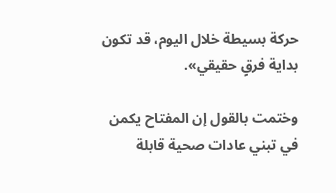حركة بسيطة خلال اليوم، قد تكون بداية فرقٍ حقيقي».

وختمت بالقول إن المفتاح يكمن في تبني عادات صحية قابلة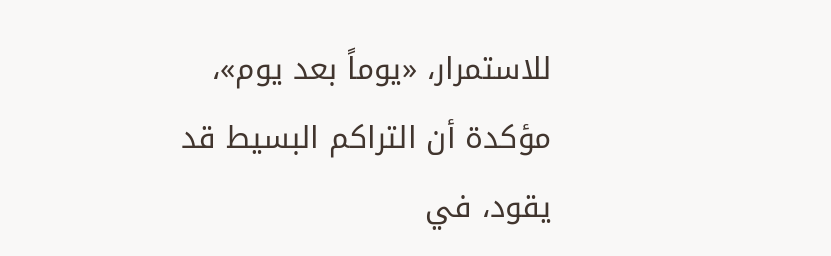للاستمرار، «يوماً بعد يوم»، مؤكدة أن التراكم البسيط قد يقود، في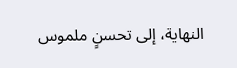النهاية، إلى تحسنٍ ملموس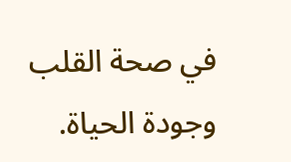في صحة القلب وجودة الحياة.